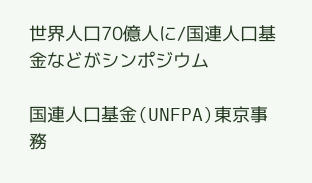世界人口70億人に/国連人口基金などがシンポジウム

国連人口基金(UNFPA)東京事務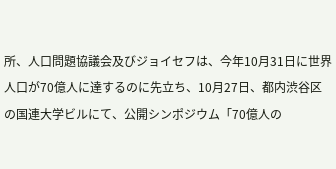所、人口問題協議会及びジョイセフは、今年10月31日に世界人口が70億人に達するのに先立ち、10月27日、都内渋谷区の国連大学ビルにて、公開シンポジウム「70億人の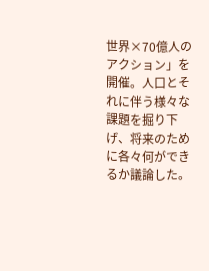世界×70億人のアクション」を開催。人口とそれに伴う様々な課題を掘り下げ、将来のために各々何ができるか議論した。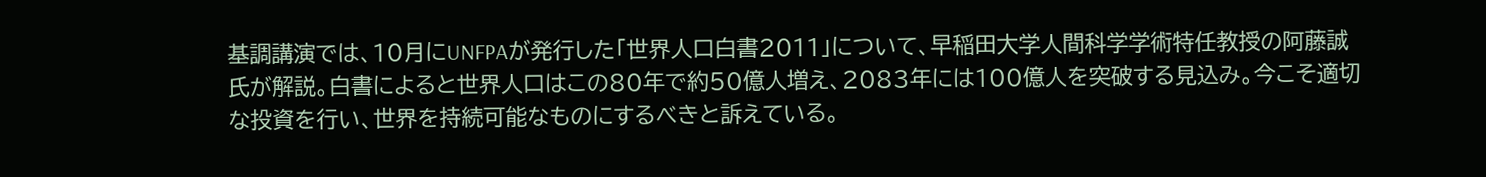基調講演では、10月にUNFPAが発行した「世界人口白書2011」について、早稲田大学人間科学学術特任教授の阿藤誠氏が解説。白書によると世界人口はこの80年で約50億人増え、2083年には100億人を突破する見込み。今こそ適切な投資を行い、世界を持続可能なものにするべきと訴えている。